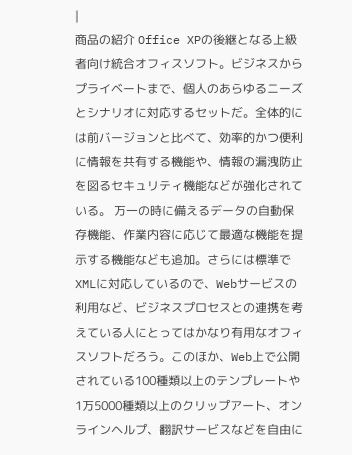|
商品の紹介 Office XPの後継となる上級者向け統合オフィスソフト。ビジネスからプライベートまで、個人のあらゆるニーズとシナリオに対応するセットだ。全体的には前バージョンと比べて、効率的かつ便利に情報を共有する機能や、情報の漏洩防止を図るセキュリティ機能などが強化されている。 万一の時に備えるデータの自動保存機能、作業内容に応じて最適な機能を提示する機能なども追加。さらには標準でXMLに対応しているので、Webサービスの利用など、ビジネスプロセスとの連携を考えている人にとってはかなり有用なオフィスソフトだろう。このほか、Web上で公開されている100種類以上のテンプレートや1万5000種類以上のクリップアート、オンラインヘルプ、翻訳サービスなどを自由に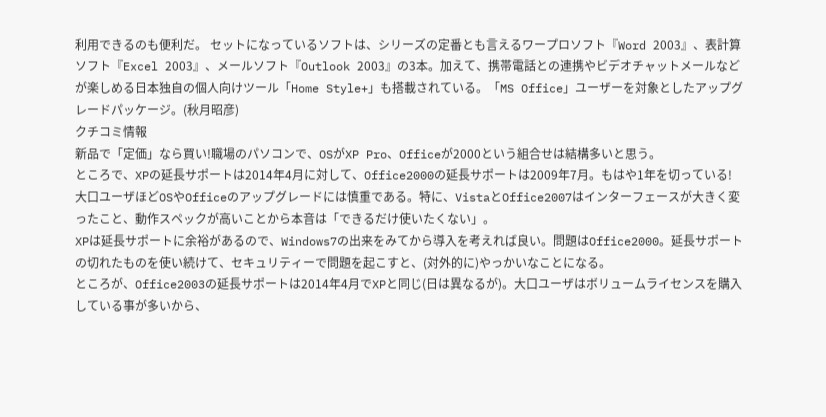利用できるのも便利だ。 セットになっているソフトは、シリーズの定番とも言えるワープロソフト『Word 2003』、表計算ソフト『Excel 2003』、メールソフト『Outlook 2003』の3本。加えて、携帯電話との連携やビデオチャットメールなどが楽しめる日本独自の個人向けツール「Home Style+」も搭載されている。「MS Office」ユーザーを対象としたアップグレードパッケージ。(秋月昭彦)
クチコミ情報
新品で「定価」なら買い!職場のパソコンで、OSがXP Pro、Officeが2000という組合せは結構多いと思う。
ところで、XPの延長サポートは2014年4月に対して、Office2000の延長サポートは2009年7月。もはや1年を切っている!
大口ユーザほどOSやOfficeのアップグレードには慎重である。特に、VistaとOffice2007はインターフェースが大きく変ったこと、動作スペックが高いことから本音は「できるだけ使いたくない」。
XPは延長サポートに余裕があるので、Windows7の出来をみてから導入を考えれば良い。問題はOffice2000。延長サポートの切れたものを使い続けて、セキュリティーで問題を起こすと、(対外的に)やっかいなことになる。
ところが、Office2003の延長サポートは2014年4月でXPと同じ(日は異なるが)。大口ユーザはボリュームライセンスを購入している事が多いから、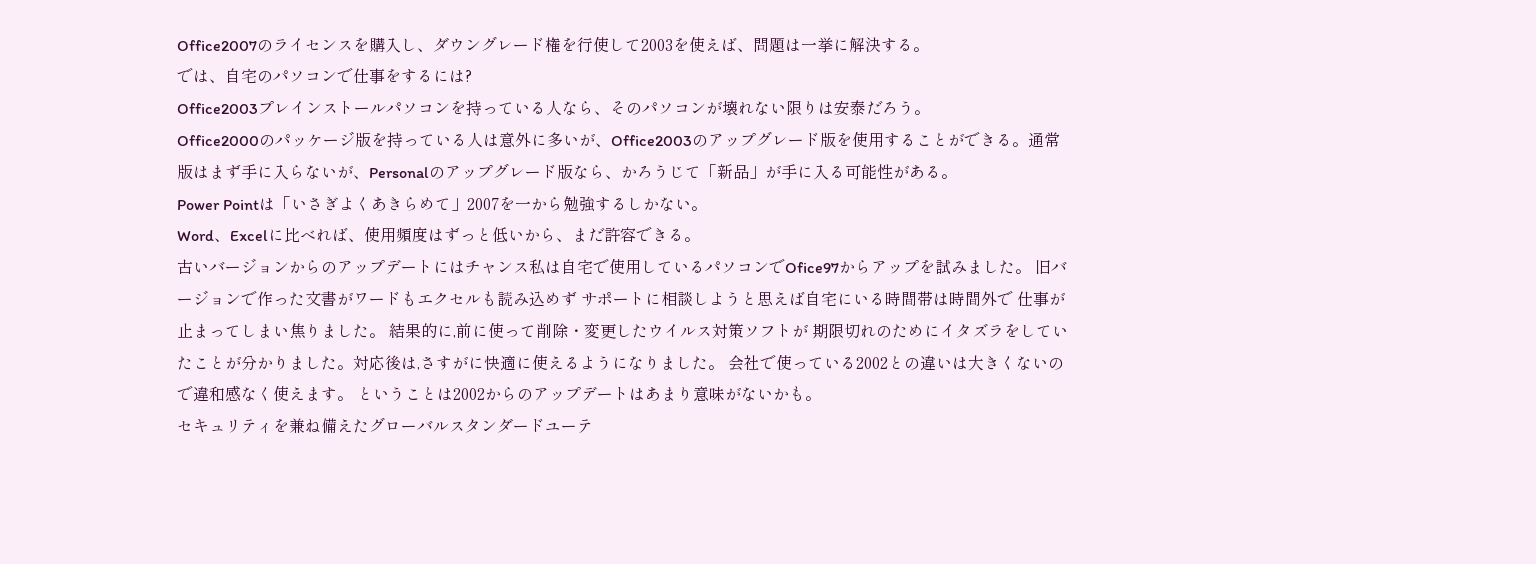Office2007のライセンスを購入し、ダウングレード権を行使して2003を使えば、問題は一挙に解決する。
では、自宅のパソコンで仕事をするには?
Office2003プレインストールパソコンを持っている人なら、そのパソコンが壊れない限りは安泰だろう。
Office2000のパッケージ版を持っている人は意外に多いが、Office2003のアップグレード版を使用することができる。通常版はまず手に入らないが、Personalのアップグレード版なら、かろうじて「新品」が手に入る可能性がある。
Power Pointは「いさぎよくあきらめて」2007を一から勉強するしかない。
Word、Excelに比べれば、使用頻度はずっと低いから、まだ許容できる。
古いバージョンからのアップデートにはチャンス私は自宅で使用しているパソコンでOfice97からアップを試みました。 旧バージョンで作った文書がワードもエクセルも読み込めず サポートに相談しようと思えば自宅にいる時間帯は時間外で 仕事が止まってしまい焦りました。 結果的に,前に使って削除・変更したウイルス対策ソフトが 期限切れのためにイタズラをしていたことが分かりました。対応後は,さすがに快適に使えるようになりました。 会社で使っている2002との違いは大きくないので違和感なく使えます。 ということは2002からのアップデートはあまり意味がないかも。
セキュリティを兼ね備えたグローバルスタンダードユーテ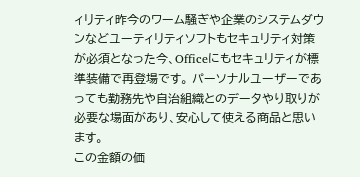ィリティ昨今のワーム騒ぎや企業のシステムダウンなどユーティリティソフトもセキュリティ対策が必須となった今、Officeにもセキュリティが標準装備で再登場です。 パーソナルユーザーであっても勤務先や自治組織とのデータやり取りが必要な場面があり、安心して使える商品と思います。
この金額の価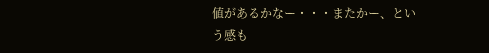値があるかなー・・・またかー、という感も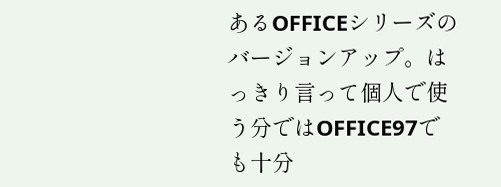あるOFFICEシリーズのバージョンアップ。はっきり言って個人で使う分ではOFFICE97でも十分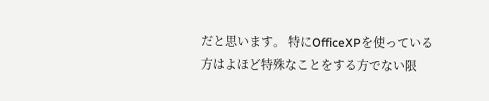だと思います。 特にOfficeXPを使っている方はよほど特殊なことをする方でない限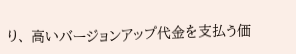り、 高いバージョンアップ代金を支払う価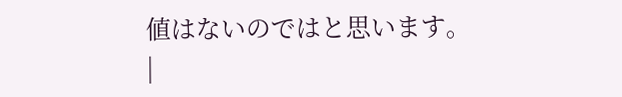値はないのではと思います。
|